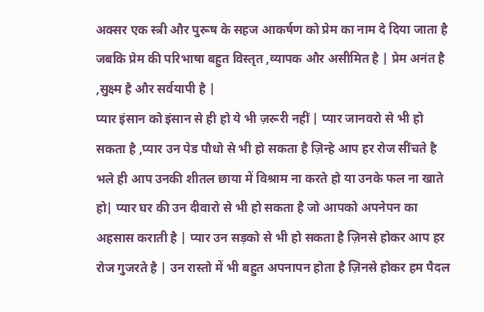अक्सर एक स्त्री और पुरूष के सहज आकर्षण को प्रेम का नाम दे दिया जाता है जबकि प्रेम की परिभाषा बहुत विस्तृत ,व्यापक और असीमित है | प्रेम अनंत है ,सुक्ष्म है और सर्वयापी है |
प्यार इंसान को इंसान से ही हो ये भी ज़रूरी नहीं | प्यार जानवरो से भी हो सकता है ,प्यार उन पेड पौधो से भी हो सकता है ज़िन्हे आप हर रोज सींचते है भले ही आप उनकी शीतल छाया में विश्राम ना करते हो या उनके फल ना खाते हो| प्यार घर की उन दीवारो से भी हो सकता है जो आपको अपनेपन का अहसास कराती है | प्यार उन सड़को से भी हो सकता है ज़िनसे होकर आप हर रोज गुजरते है | उन रास्तो में भी बहुत अपनापन होता है ज़िनसे होकर हम पैदल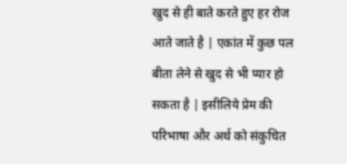खुद से ही बाते करते हुए हर रोज आते जाते है | एकांत में कुछ पल बीता लेने से खुद से भी प्यार हो सकता है | इसीलिये प्रेम की परिभाषा और अर्थ को संकुचित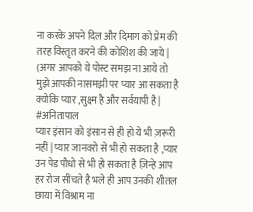ना करके अपने दिल और दिमाग को प्रेम की तरह विस्तृत करने की कोशिश की जाये |
(अगर आपको ये पोस्ट समझ ना आये तो मुझे आपकी नासमझी पर प्यार आ सकता है क्योकि प्यार ,सुक्ष्म है और सर्वयापी है |
#अनितापाल
प्यार इंसान को इंसान से ही हो ये भी ज़रूरी नहीं | प्यार जानवरो से भी हो सकता है ,प्यार उन पेड पौधो से भी हो सकता है ज़िन्हे आप हर रोज सींचते है भले ही आप उनकी शीतल छाया में विश्राम ना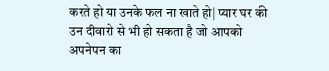करते हो या उनके फल ना खाते हो| प्यार घर की उन दीवारो से भी हो सकता है जो आपको अपनेपन का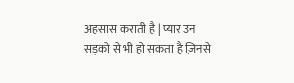अहसास कराती है | प्यार उन सड़को से भी हो सकता है ज़िनसे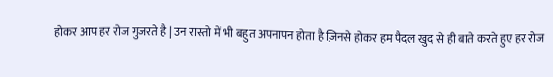होकर आप हर रोज गुजरते है | उन रास्तो में भी बहुत अपनापन होता है ज़िनसे होकर हम पैदल खुद से ही बाते करते हुए हर रोज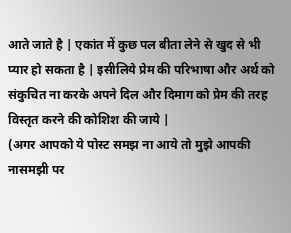आते जाते है | एकांत में कुछ पल बीता लेने से खुद से भी प्यार हो सकता है | इसीलिये प्रेम की परिभाषा और अर्थ को संकुचित ना करके अपने दिल और दिमाग को प्रेम की तरह विस्तृत करने की कोशिश की जाये |
(अगर आपको ये पोस्ट समझ ना आये तो मुझे आपकी नासमझी पर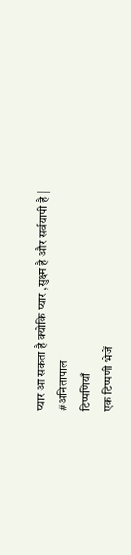प्यार आ सकता है क्योकि प्यार ,सुक्ष्म है और सर्वयापी है |
#अनितापाल
टिप्पणियाँ
एक टिप्पणी भेजें